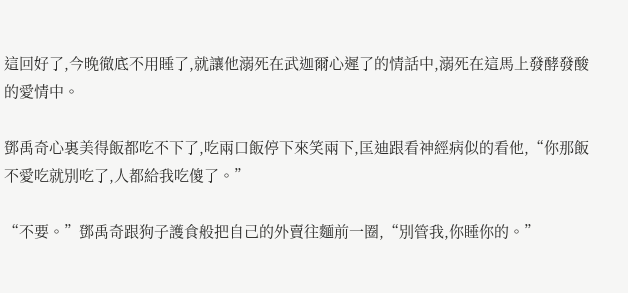這回好了,今晚徹底不用睡了,就讓他溺死在武迦爾心遲了的情話中,溺死在這馬上發酵發酸的愛情中。

鄧禹奇心裏美得飯都吃不下了,吃兩口飯停下來笑兩下,匡迪跟看神經病似的看他,“你那飯不愛吃就別吃了,人都給我吃傻了。”

“不要。”鄧禹奇跟狗子護食般把自己的外賣往麵前一圈,“別管我,你睡你的。”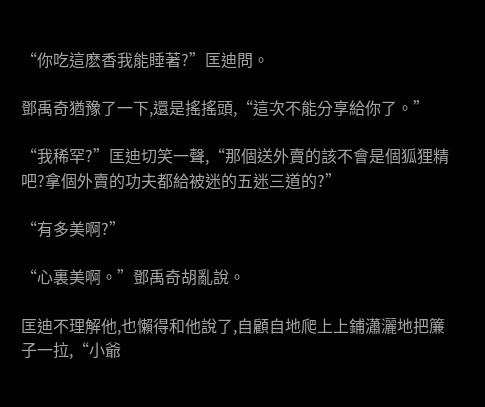“你吃這麽香我能睡著?”匡迪問。

鄧禹奇猶豫了一下,還是搖搖頭,“這次不能分享給你了。”

“我稀罕?”匡迪切笑一聲,“那個送外賣的該不會是個狐狸精吧?拿個外賣的功夫都給被迷的五迷三道的?”

“有多美啊?”

“心裏美啊。”鄧禹奇胡亂說。

匡迪不理解他,也懶得和他說了,自顧自地爬上上鋪瀟灑地把簾子一拉,“小爺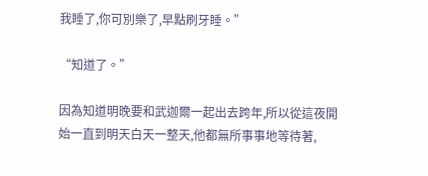我睡了,你可別樂了,早點刷牙睡。”

“知道了。”

因為知道明晚要和武迦爾一起出去跨年,所以從這夜開始一直到明天白天一整天,他都無所事事地等待著,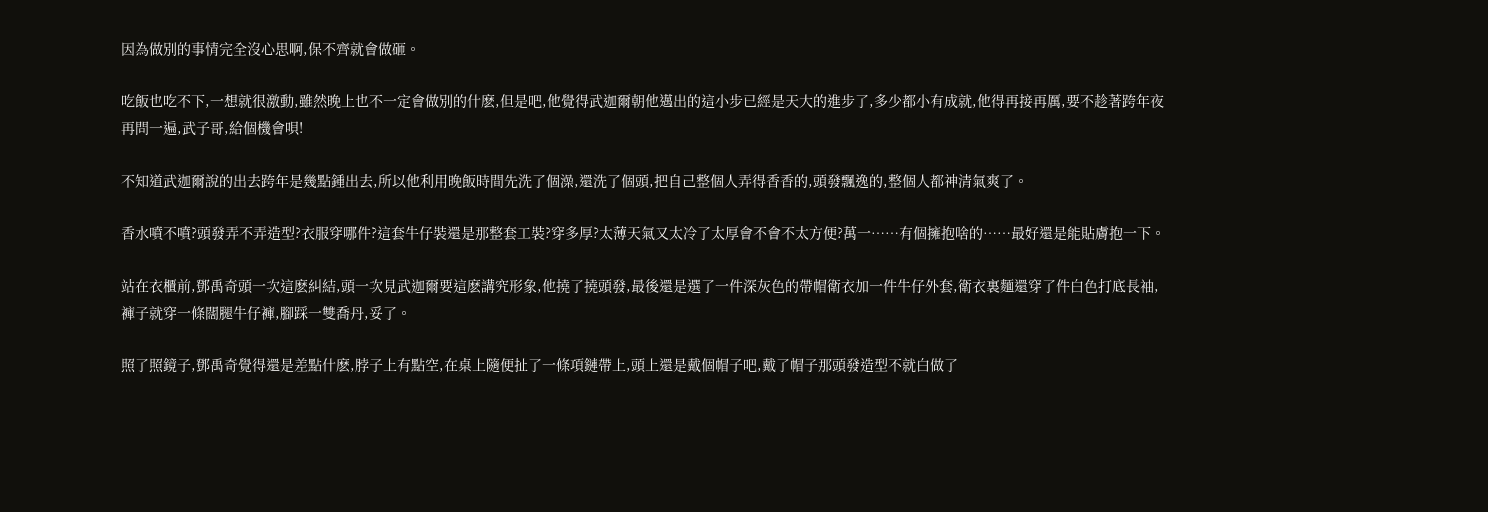因為做別的事情完全沒心思啊,保不齊就會做砸。

吃飯也吃不下,一想就很激動,雖然晚上也不一定會做別的什麽,但是吧,他覺得武迦爾朝他邁出的這小步已經是天大的進步了,多少都小有成就,他得再接再厲,要不趁著跨年夜再問一遍,武子哥,給個機會唄!

不知道武迦爾說的出去跨年是幾點鍾出去,所以他利用晚飯時間先洗了個澡,還洗了個頭,把自己整個人弄得香香的,頭發飄逸的,整個人都神清氣爽了。

香水噴不噴?頭發弄不弄造型?衣服穿哪件?這套牛仔裝還是那整套工裝?穿多厚?太薄天氣又太冷了太厚會不會不太方便?萬一……有個擁抱啥的……最好還是能貼膚抱一下。

站在衣櫃前,鄧禹奇頭一次這麽糾結,頭一次見武迦爾要這麽講究形象,他撓了撓頭發,最後還是選了一件深灰色的帶帽衛衣加一件牛仔外套,衛衣裏麵還穿了件白色打底長袖,褲子就穿一條闊腿牛仔褲,腳踩一雙喬丹,妥了。

照了照鏡子,鄧禹奇覺得還是差點什麽,脖子上有點空,在桌上隨便扯了一條項鏈帶上,頭上還是戴個帽子吧,戴了帽子那頭發造型不就白做了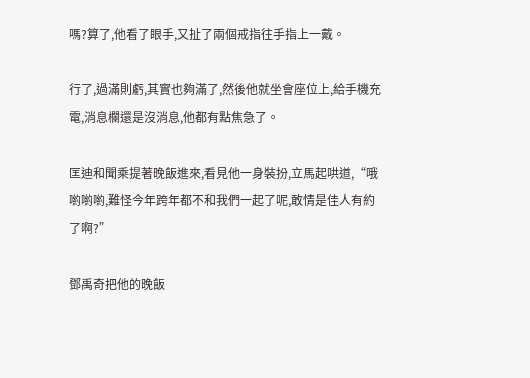嗎?算了,他看了眼手,又扯了兩個戒指往手指上一戴。

行了,過滿則虧,其實也夠滿了,然後他就坐會座位上,給手機充電,消息欄還是沒消息,他都有點焦急了。

匡迪和聞乘提著晚飯進來,看見他一身裝扮,立馬起哄道,“哦喲喲喲,難怪今年跨年都不和我們一起了呢,敢情是佳人有約了啊?”

鄧禹奇把他的晚飯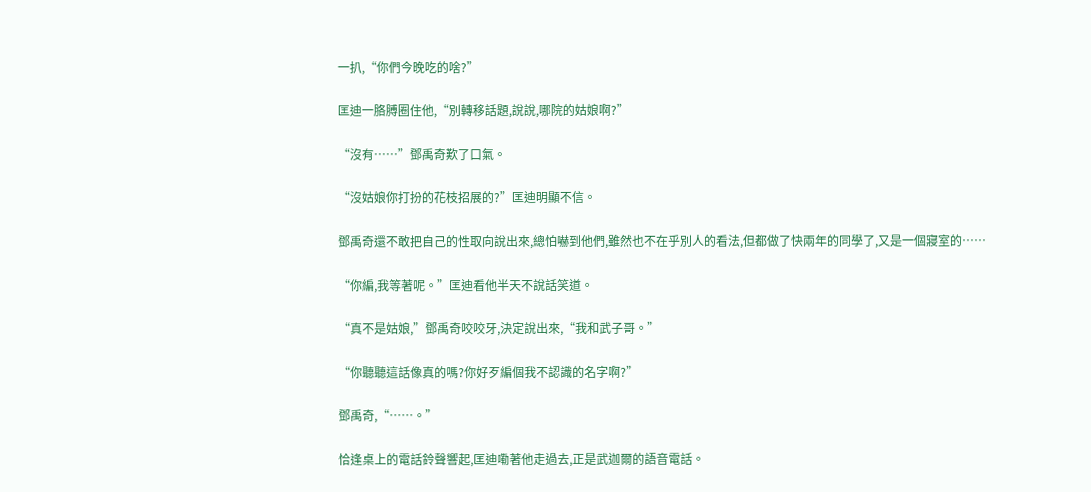一扒,“你們今晚吃的啥?”

匡迪一胳膊圈住他,“別轉移話題,說說,哪院的姑娘啊?”

“沒有……”鄧禹奇歎了口氣。

“沒姑娘你打扮的花枝招展的?”匡迪明顯不信。

鄧禹奇還不敢把自己的性取向說出來,總怕嚇到他們,雖然也不在乎別人的看法,但都做了快兩年的同學了,又是一個寢室的……

“你編,我等著呢。”匡迪看他半天不說話笑道。

“真不是姑娘,”鄧禹奇咬咬牙,決定說出來,“我和武子哥。”

“你聽聽這話像真的嗎?你好歹編個我不認識的名字啊?”

鄧禹奇,“……。”

恰逢桌上的電話鈴聲響起,匡迪嘞著他走過去,正是武迦爾的語音電話。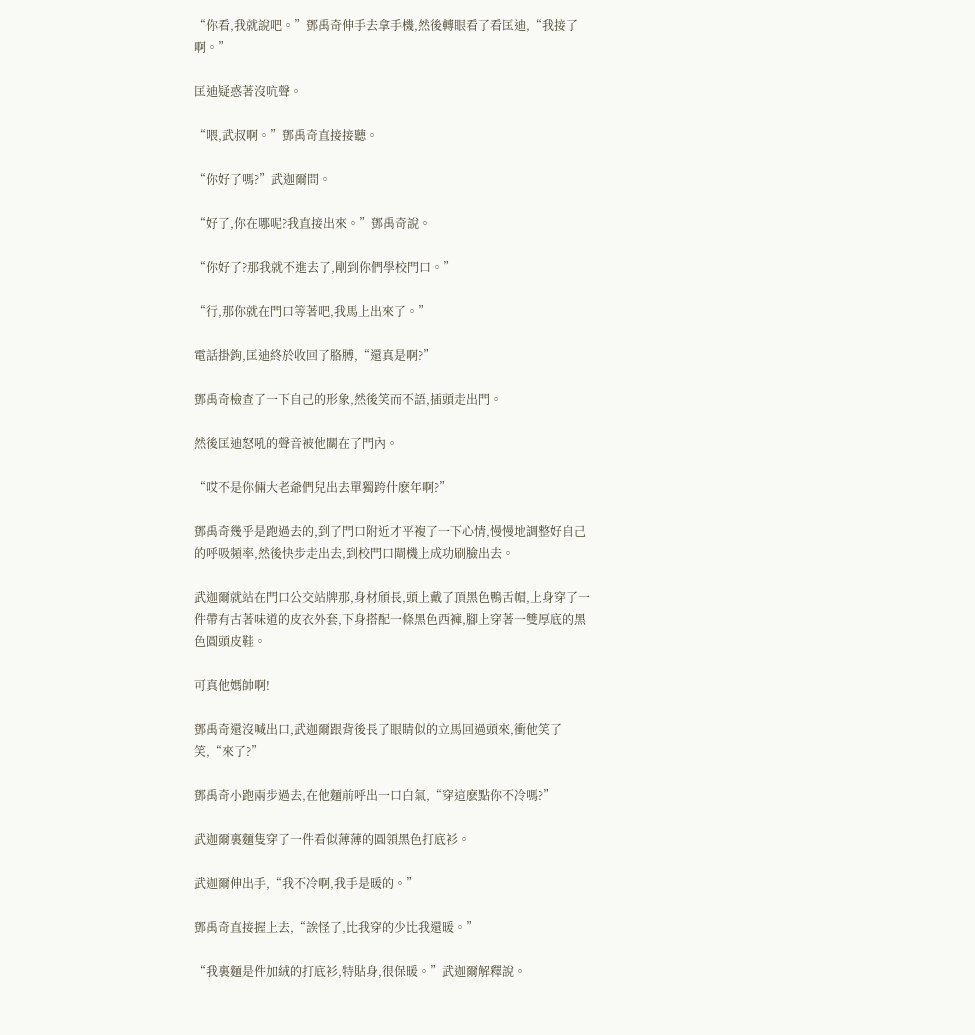“你看,我就說吧。”鄧禹奇伸手去拿手機,然後轉眼看了看匡迪,“我接了啊。”

匡迪疑惑著沒吭聲。

“喂,武叔啊。”鄧禹奇直接接聽。

“你好了嗎?”武迦爾問。

“好了,你在哪呢?我直接出來。”鄧禹奇說。

“你好了?那我就不進去了,剛到你們學校門口。”

“行,那你就在門口等著吧,我馬上出來了。”

電話掛鉤,匡迪終於收回了胳膊,“還真是啊?”

鄧禹奇檢查了一下自己的形象,然後笑而不語,插頭走出門。

然後匡迪怒吼的聲音被他關在了門內。

“哎不是你倆大老爺們兒出去單獨跨什麽年啊?”

鄧禹奇幾乎是跑過去的,到了門口附近才平複了一下心情,慢慢地調整好自己的呼吸頻率,然後快步走出去,到校門口閘機上成功刷臉出去。

武迦爾就站在門口公交站牌那,身材頎長,頭上戴了頂黑色鴨舌帽,上身穿了一件帶有古著味道的皮衣外套,下身搭配一條黑色西褲,腳上穿著一雙厚底的黑色圓頭皮鞋。

可真他媽帥啊!

鄧禹奇還沒喊出口,武迦爾跟背後長了眼睛似的立馬回過頭來,衝他笑了笑,“來了?”

鄧禹奇小跑兩步過去,在他麵前呼出一口白氣,“穿這麽點你不冷嗎?”

武迦爾裏麵隻穿了一件看似薄薄的圓領黑色打底衫。

武迦爾伸出手,“我不冷啊,我手是暖的。”

鄧禹奇直接握上去,“誒怪了,比我穿的少比我還暖。”

“我裏麵是件加絨的打底衫,特貼身,很保暖。”武迦爾解釋說。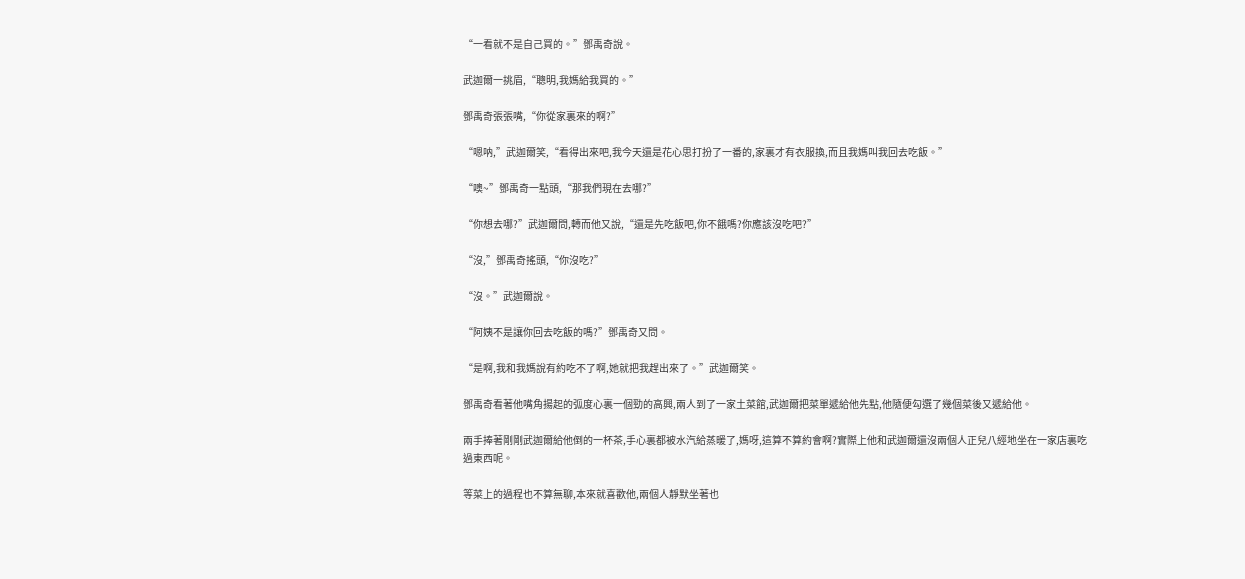“一看就不是自己買的。”鄧禹奇說。

武迦爾一挑眉,“聰明,我媽給我買的。”

鄧禹奇張張嘴,“你從家裏來的啊?”

“嗯呐,”武迦爾笑,“看得出來吧,我今天還是花心思打扮了一番的,家裏才有衣服換,而且我媽叫我回去吃飯。”

“噢~”鄧禹奇一點頭,“那我們現在去哪?”

“你想去哪?”武迦爾問,轉而他又說,“還是先吃飯吧,你不餓嗎?你應該沒吃吧?”

“沒,”鄧禹奇搖頭,“你沒吃?”

“沒。”武迦爾說。

“阿姨不是讓你回去吃飯的嗎?”鄧禹奇又問。

“是啊,我和我媽說有約吃不了啊,她就把我趕出來了。”武迦爾笑。

鄧禹奇看著他嘴角揚起的弧度心裏一個勁的高興,兩人到了一家土菜館,武迦爾把菜單遞給他先點,他隨便勾選了幾個菜後又遞給他。

兩手捧著剛剛武迦爾給他倒的一杯茶,手心裏都被水汽給蒸暖了,媽呀,這算不算約會啊?實際上他和武迦爾還沒兩個人正兒八經地坐在一家店裏吃過東西呢。

等菜上的過程也不算無聊,本來就喜歡他,兩個人靜默坐著也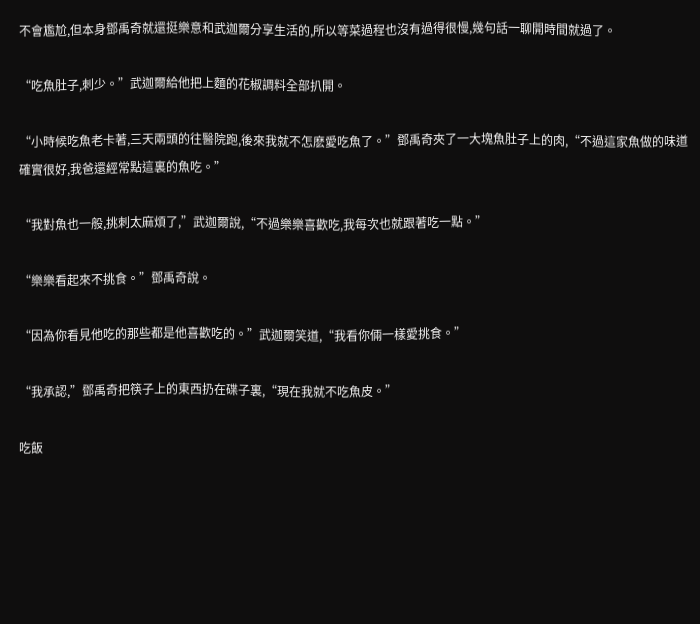不會尷尬,但本身鄧禹奇就還挺樂意和武迦爾分享生活的,所以等菜過程也沒有過得很慢,幾句話一聊開時間就過了。

“吃魚肚子,刺少。”武迦爾給他把上麵的花椒調料全部扒開。

“小時候吃魚老卡著,三天兩頭的往醫院跑,後來我就不怎麽愛吃魚了。”鄧禹奇夾了一大塊魚肚子上的肉,“不過這家魚做的味道確實很好,我爸還經常點這裏的魚吃。”

“我對魚也一般,挑刺太麻煩了,”武迦爾說,“不過樂樂喜歡吃,我每次也就跟著吃一點。”

“樂樂看起來不挑食。”鄧禹奇說。

“因為你看見他吃的那些都是他喜歡吃的。”武迦爾笑道,“我看你倆一樣愛挑食。”

“我承認,”鄧禹奇把筷子上的東西扔在碟子裏,“現在我就不吃魚皮。”

吃飯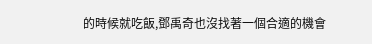的時候就吃飯,鄧禹奇也沒找著一個合適的機會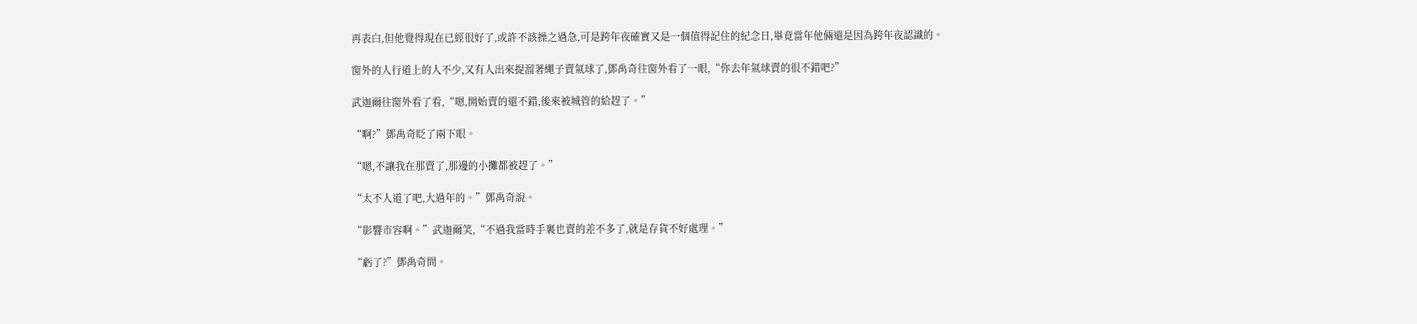再表白,但他覺得現在已經很好了,或許不該操之過急,可是跨年夜確實又是一個值得記住的紀念日,畢竟當年他倆還是因為跨年夜認識的。

窗外的人行道上的人不少,又有人出來提溜著繩子賣氣球了,鄧禹奇往窗外看了一眼,“你去年氣球賣的很不錯吧?”

武迦爾往窗外看了看,“嗯,開始賣的還不錯,後來被城管的給趕了。”

“啊?”鄧禹奇眨了兩下眼。

“嗯,不讓我在那賣了,那邊的小攤都被趕了。”

“太不人道了吧,大過年的。”鄧禹奇說。

“影響市容啊。”武迦爾笑,“不過我當時手裏也賣的差不多了,就是存貨不好處理。”

“虧了?”鄧禹奇問。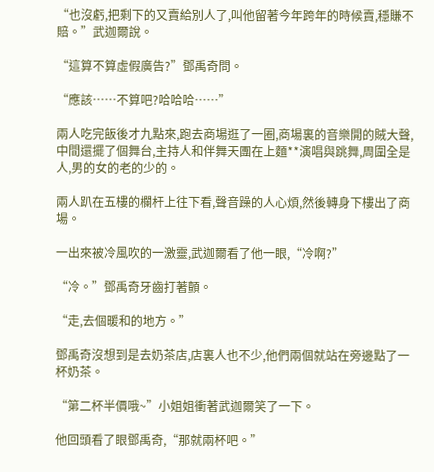“也沒虧,把剩下的又賣給別人了,叫他留著今年跨年的時候賣,穩賺不賠。”武迦爾說。

“這算不算虛假廣告?”鄧禹奇問。

“應該……不算吧?哈哈哈……”

兩人吃完飯後才九點來,跑去商場逛了一圈,商場裏的音樂開的賊大聲,中間還擺了個舞台,主持人和伴舞天團在上麵**演唱與跳舞,周圍全是人,男的女的老的少的。

兩人趴在五樓的欄杆上往下看,聲音躁的人心煩,然後轉身下樓出了商場。

一出來被冷風吹的一激靈,武迦爾看了他一眼,“冷啊?”

“冷。”鄧禹奇牙齒打著顫。

“走,去個暖和的地方。”

鄧禹奇沒想到是去奶茶店,店裏人也不少,他們兩個就站在旁邊點了一杯奶茶。

“第二杯半價哦~”小姐姐衝著武迦爾笑了一下。

他回頭看了眼鄧禹奇,“那就兩杯吧。”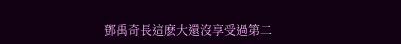鄧禹奇長這麽大還沒享受過第二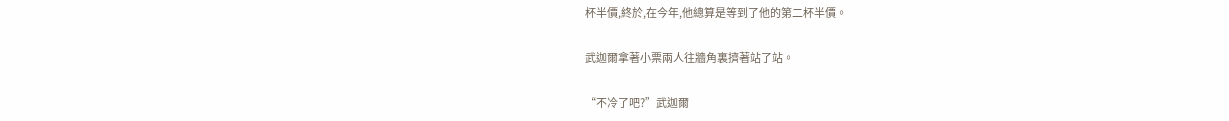杯半價,終於,在今年,他總算是等到了他的第二杯半價。

武迦爾拿著小票兩人往牆角裏擠著站了站。

“不冷了吧?”武迦爾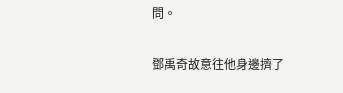問。

鄧禹奇故意往他身邊擠了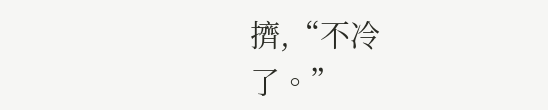擠,“不冷了。”